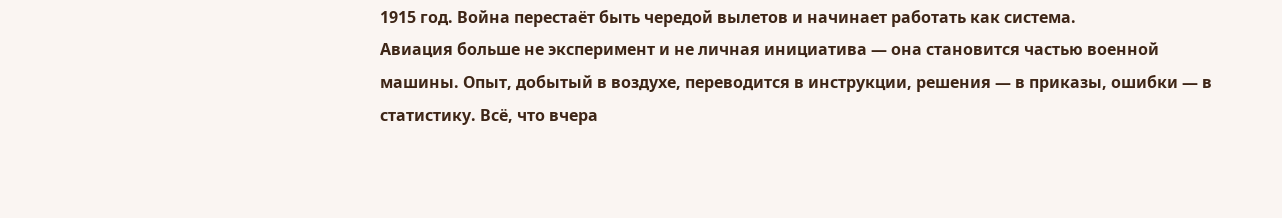1915 год. Война перестаёт быть чередой вылетов и начинает работать как система.
Авиация больше не эксперимент и не личная инициатива — она становится частью военной машины. Опыт, добытый в воздухе, переводится в инструкции, решения — в приказы, ошибки — в статистику. Всё, что вчера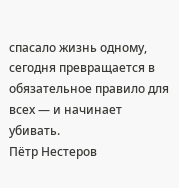спасало жизнь одному, сегодня превращается в обязательное правило для всех — и начинает убивать.
Пётр Нестеров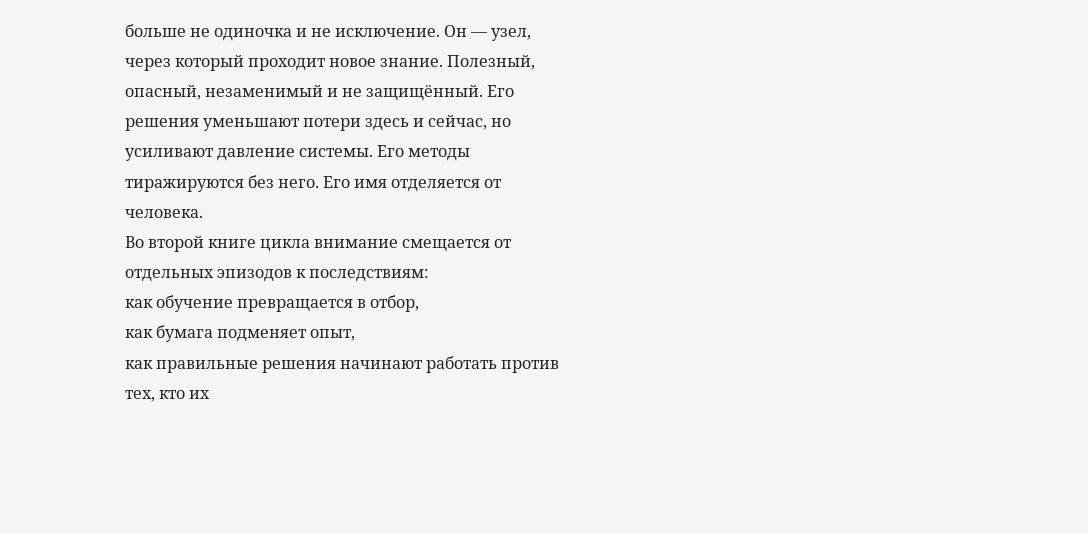больше не одиночка и не исключение. Он — узел, через который проходит новое знание. Полезный, опасный, незаменимый и не защищённый. Его решения уменьшают потери здесь и сейчас, но усиливают давление системы. Его методы тиражируются без него. Его имя отделяется от человека.
Во второй книге цикла внимание смещается от отдельных эпизодов к последствиям:
как обучение превращается в отбор,
как бумага подменяет опыт,
как правильные решения начинают работать против тех, кто их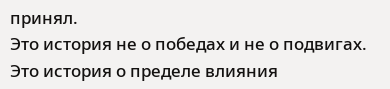принял.
Это история не о победах и не о подвигах.
Это история о пределе влияния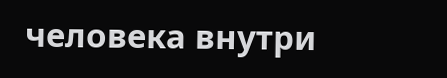человека внутри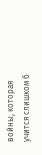войны, которая учится слишком б